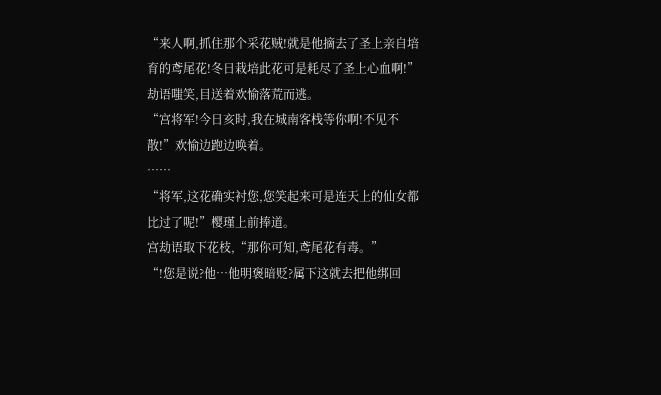“来人啊,抓住那个采花贼!就是他摘去了圣上亲自培育的鸢尾花!冬日栽培此花可是耗尽了圣上心血啊!”
劫语嗤笑,目送着欢愉落荒而逃。
“宫将军!今日亥时,我在城南客栈等你啊!不见不散!”欢愉边跑边唤着。
……
“将军,这花确实衬您,您笑起来可是连天上的仙女都比过了呢!”樱瑾上前捧道。
宫劫语取下花枝,“那你可知,鸢尾花有毒。”
“!您是说?他…他明褒暗贬?属下这就去把他绑回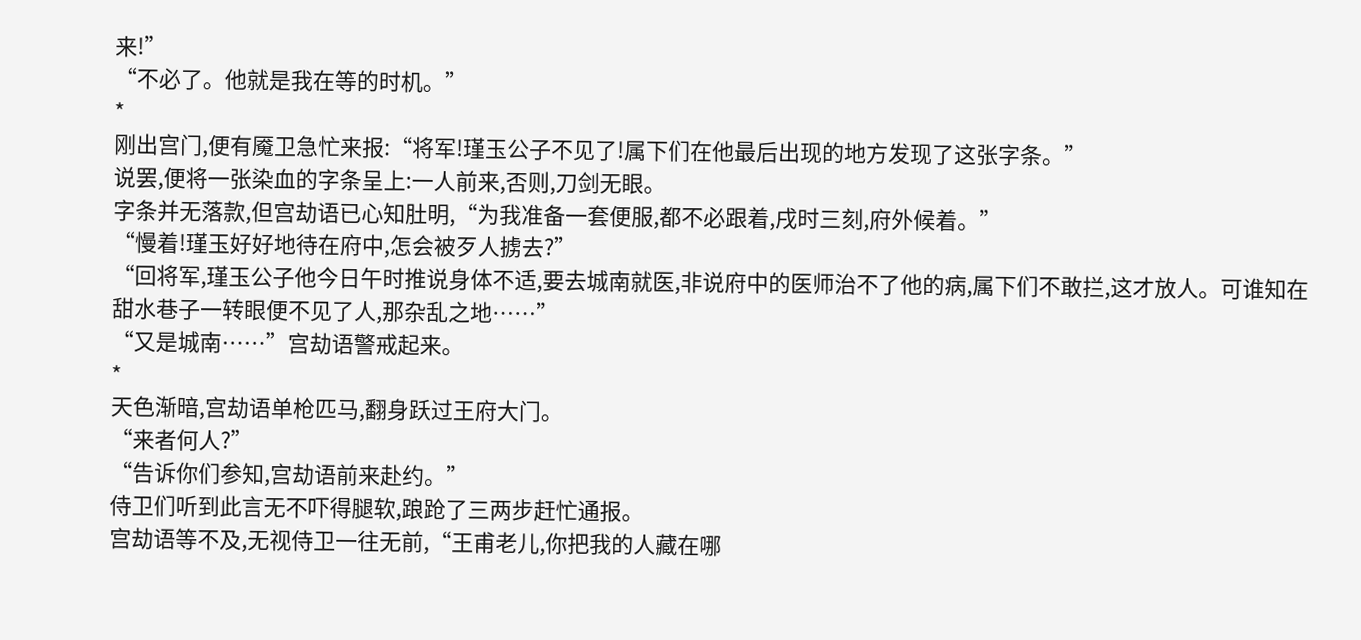来!”
“不必了。他就是我在等的时机。”
*
刚出宫门,便有魇卫急忙来报:“将军!瑾玉公子不见了!属下们在他最后出现的地方发现了这张字条。”
说罢,便将一张染血的字条呈上:一人前来,否则,刀剑无眼。
字条并无落款,但宫劫语已心知肚明,“为我准备一套便服,都不必跟着,戌时三刻,府外候着。”
“慢着!瑾玉好好地待在府中,怎会被歹人掳去?”
“回将军,瑾玉公子他今日午时推说身体不适,要去城南就医,非说府中的医师治不了他的病,属下们不敢拦,这才放人。可谁知在甜水巷子一转眼便不见了人,那杂乱之地……”
“又是城南……”宫劫语警戒起来。
*
天色渐暗,宫劫语单枪匹马,翻身跃过王府大门。
“来者何人?”
“告诉你们参知,宫劫语前来赴约。”
侍卫们听到此言无不吓得腿软,踉跄了三两步赶忙通报。
宫劫语等不及,无视侍卫一往无前,“王甫老儿,你把我的人藏在哪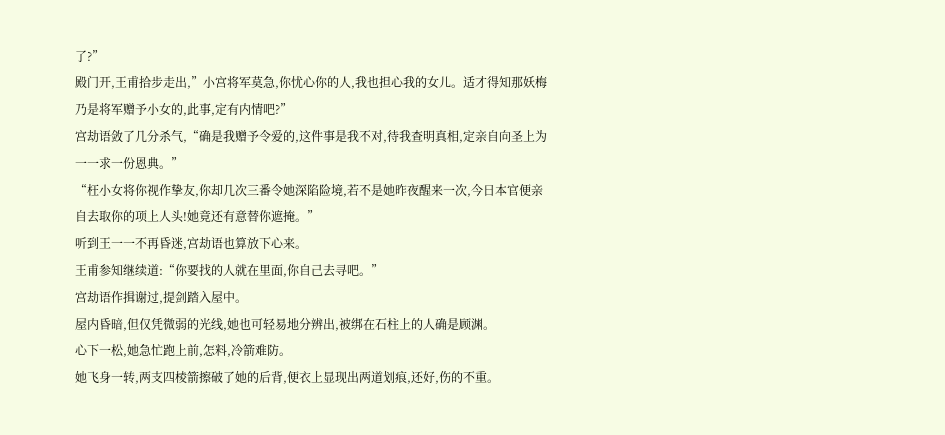了?”
殿门开,王甫拾步走出,”小宫将军莫急,你忧心你的人,我也担心我的女儿。适才得知那妖梅乃是将军赠予小女的,此事,定有内情吧?”
宫劫语敛了几分杀气,“确是我赠予令爱的,这件事是我不对,待我查明真相,定亲自向圣上为一一求一份恩典。”
“枉小女将你视作挚友,你却几次三番令她深陷险境,若不是她昨夜醒来一次,今日本官便亲自去取你的项上人头!她竟还有意替你遮掩。”
听到王一一不再昏迷,宫劫语也算放下心来。
王甫参知继续道:“你要找的人就在里面,你自己去寻吧。”
宫劫语作揖谢过,提剑踏入屋中。
屋内昏暗,但仅凭微弱的光线,她也可轻易地分辨出,被绑在石柱上的人确是顾渊。
心下一松,她急忙跑上前,怎料,冷箭难防。
她飞身一转,两支四棱箭擦破了她的后背,便衣上显现出两道划痕,还好,伤的不重。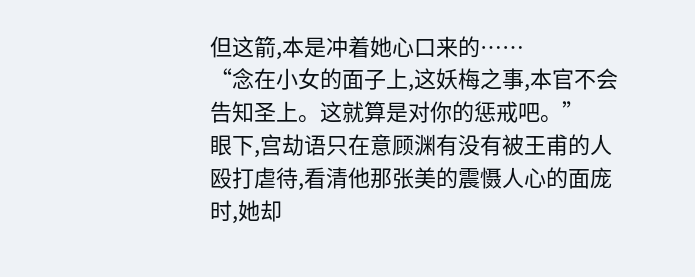但这箭,本是冲着她心口来的……
“念在小女的面子上,这妖梅之事,本官不会告知圣上。这就算是对你的惩戒吧。”
眼下,宫劫语只在意顾渊有没有被王甫的人殴打虐待,看清他那张美的震慑人心的面庞时,她却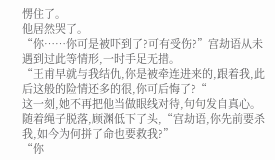愣住了。
他居然哭了。
“你……你可是被吓到了?可有受伤?”宫劫语从未遇到过此等情形,一时手足无措。
“王甫早就与我结仇,你是被牵连进来的,跟着我,此后这般的险情还多的很,你可后悔了?“
这一刻,她不再把他当做眼线对待,句句发自真心。
随着绳子脱落,顾渊低下了头,“宫劫语,你先前要杀我,如今为何拼了命也要救我?”
“你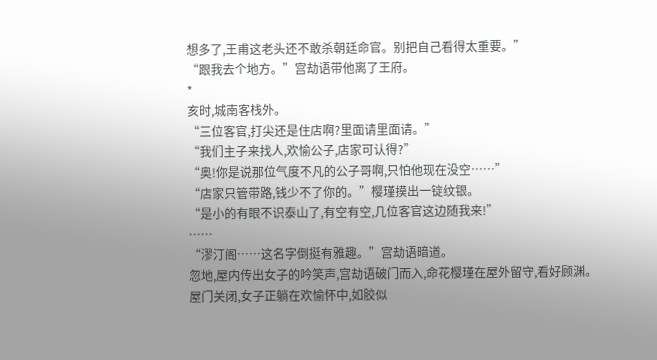想多了,王甫这老头还不敢杀朝廷命官。别把自己看得太重要。”
“跟我去个地方。”宫劫语带他离了王府。
*
亥时,城南客栈外。
“三位客官,打尖还是住店啊?里面请里面请。”
“我们主子来找人,欢愉公子,店家可认得?”
“奥!你是说那位气度不凡的公子哥啊,只怕他现在没空……”
“店家只管带路,钱少不了你的。”樱瑾摸出一锭纹银。
“是小的有眼不识泰山了,有空有空,几位客官这边随我来!”
……
“漻汀阁……这名字倒挺有雅趣。”宫劫语暗道。
忽地,屋内传出女子的吟笑声,宫劫语破门而入,命花樱瑾在屋外留守,看好顾渊。
屋门关闭,女子正躺在欢愉怀中,如胶似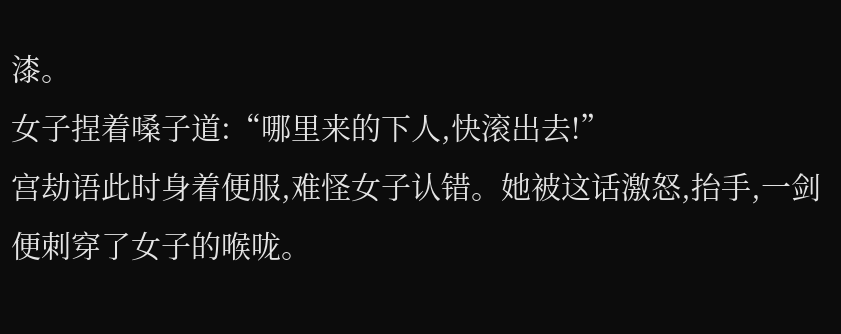漆。
女子捏着嗓子道:“哪里来的下人,快滚出去!”
宫劫语此时身着便服,难怪女子认错。她被这话激怒,抬手,一剑便刺穿了女子的喉咙。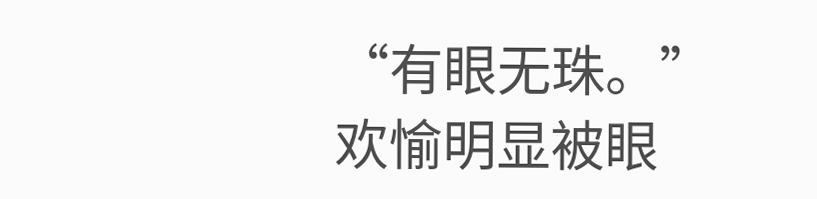“有眼无珠。”
欢愉明显被眼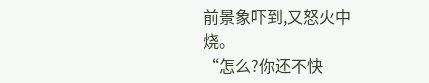前景象吓到,又怒火中烧。
“怎么?你还不快